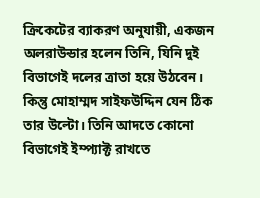ক্রিকেটের ব্যাকরণ অনুযায়ী, একজন অলরাউন্ডার হলেন তিনি, যিনি দুই বিভাগেই দলের ত্রাতা হয়ে উঠবেন। কিন্তু মোহাম্মদ সাইফউদ্দিন যেন ঠিক তার উল্টো। তিনি আদতে কোনো বিভাগেই ইম্প্যাক্ট রাখতে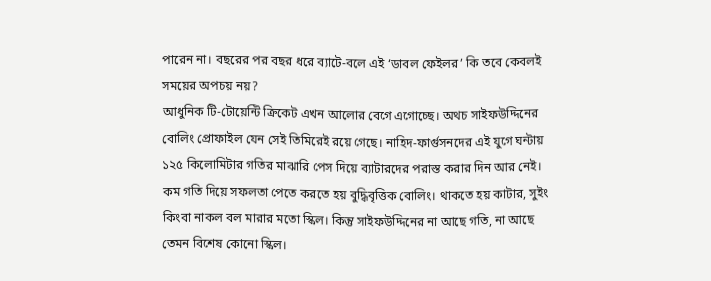পারেন না। বছরের পর বছর ধরে ব্যাটে-বলে এই ‘ডাবল ফেইলর’ কি তবে কেবলই সময়ের অপচয় নয়?
আধুনিক টি-টোয়েন্টি ক্রিকেট এখন আলোর বেগে এগোচ্ছে। অথচ সাইফউদ্দিনের বোলিং প্রোফাইল যেন সেই তিমিরেই রয়ে গেছে। নাহিদ-ফার্গুসনদের এই যুগে ঘন্টায় ১২৫ কিলোমিটার গতির মাঝারি পেস দিয়ে ব্যাটারদের পরাস্ত করার দিন আর নেই।
কম গতি দিয়ে সফলতা পেতে করতে হয় বুদ্ধিবৃত্তিক বোলিং। থাকতে হয় কাটার, সুইং কিংবা নাকল বল মারার মতো স্কিল। কিন্তু সাইফউদ্দিনের না আছে গতি, না আছে তেমন বিশেষ কোনো স্কিল।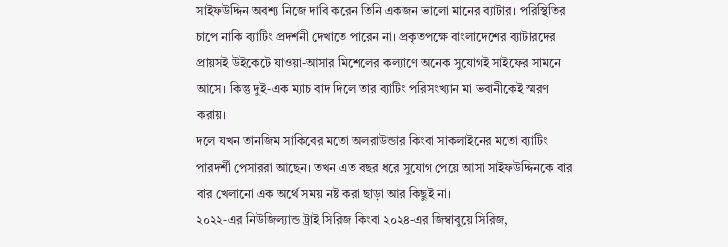সাইফউদ্দিন অবশ্য নিজে দাবি করেন তিনি একজন ভালো মানের ব্যাটার। পরিস্থিতির চাপে নাকি ব্যাটিং প্রদর্শনী দেখাতে পারেন না। প্রকৃতপক্ষে বাংলাদেশের ব্যাটারদের প্রায়সই উইকেটে যাওয়া-আসার মিশেলের কল্যাণে অনেক সুযোগই সাইফের সামনে আসে। কিন্তু দুই-এক ম্যাচ বাদ দিলে তার ব্যাটিং পরিসংখ্যান মা ভবানীকেই স্মরণ করায়।
দলে যখন তানজিম সাকিবের মতো অলরাউন্ডার কিংবা সাকলাইনের মতো ব্যাটিং পারদর্শী পেসাররা আছেন। তখন এত বছর ধরে সুযোগ পেয়ে আসা সাইফউদ্দিনকে বার বার খেলানো এক অর্থে সময় নষ্ট করা ছাড়া আর কিছুই না।
২০২২-এর নিউজিল্যান্ড ট্রাই সিরিজ কিংবা ২০২৪-এর জিম্বাবুয়ে সিরিজ,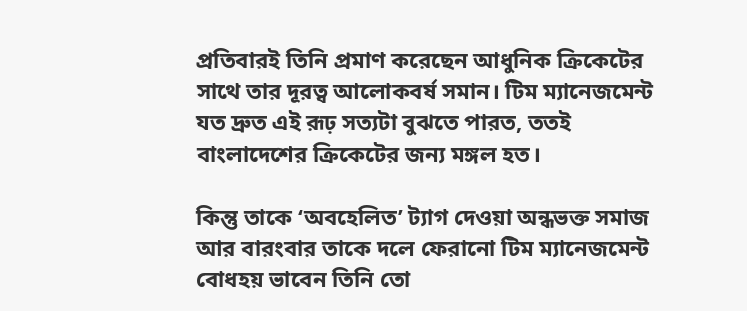প্রতিবারই তিনি প্রমাণ করেছেন আধুনিক ক্রিকেটের সাথে তার দূরত্ব আলোকবর্ষ সমান। টিম ম্যানেজমেন্ট যত দ্রুত এই রূঢ় সত্যটা বুঝতে পারত, ততই বাংলাদেশের ক্রিকেটের জন্য মঙ্গল হত।

কিন্তু তাকে ‘অবহেলিত’ ট্যাগ দেওয়া অন্ধভক্ত সমাজ আর বারংবার তাকে দলে ফেরানো টিম ম্যানেজমেন্ট বোধহয় ভাবেন তিনি তো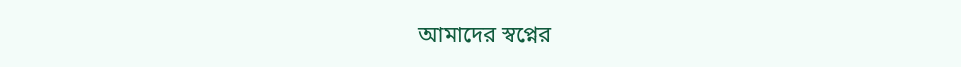আমাদের স্বপ্নের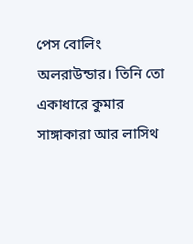পেস বোলিং অলরাউন্ডার। তিনি তো একাধারে কুমার সাঙ্গাকারা আর লাসিথ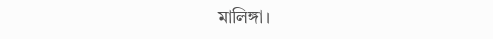মালিঙ্গা।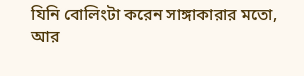যিনি বোলিংটা করেন সাঙ্গাকারার মতো, আর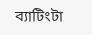ব্যাটিংটা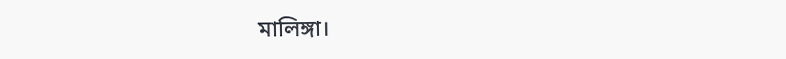মালিঙ্গা।